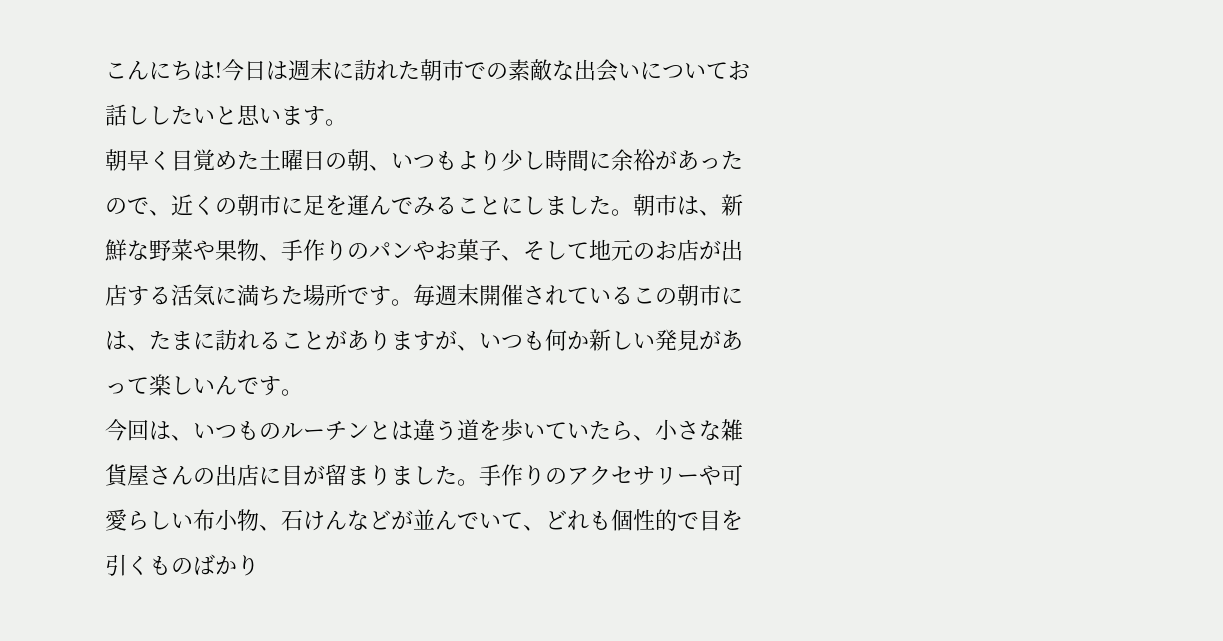こんにちは!今日は週末に訪れた朝市での素敵な出会いについてお話ししたいと思います。
朝早く目覚めた土曜日の朝、いつもより少し時間に余裕があったので、近くの朝市に足を運んでみることにしました。朝市は、新鮮な野菜や果物、手作りのパンやお菓子、そして地元のお店が出店する活気に満ちた場所です。毎週末開催されているこの朝市には、たまに訪れることがありますが、いつも何か新しい発見があって楽しいんです。
今回は、いつものルーチンとは違う道を歩いていたら、小さな雑貨屋さんの出店に目が留まりました。手作りのアクセサリーや可愛らしい布小物、石けんなどが並んでいて、どれも個性的で目を引くものばかり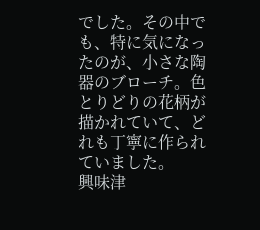でした。その中でも、特に気になったのが、小さな陶器のブローチ。色とりどりの花柄が描かれていて、どれも丁寧に作られていました。
興味津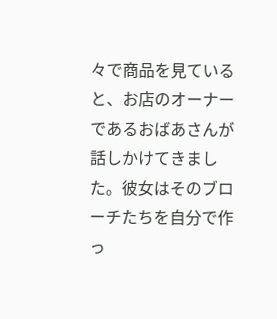々で商品を見ていると、お店のオーナーであるおばあさんが話しかけてきました。彼女はそのブローチたちを自分で作っ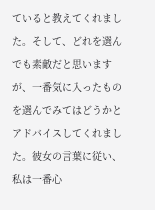ていると教えてくれました。そして、どれを選んでも素敵だと思いますが、一番気に入ったものを選んでみてはどうかとアドバイスしてくれました。彼女の言葉に従い、私は一番心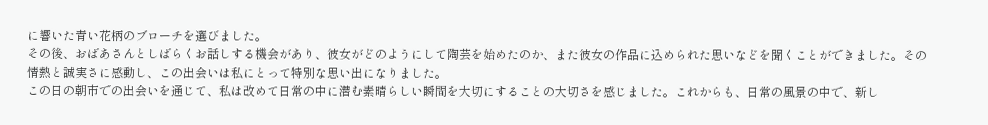に響いた青い花柄のブローチを選びました。
その後、おばあさんとしばらくお話しする機会があり、彼女がどのようにして陶芸を始めたのか、また彼女の作品に込められた思いなどを聞くことができました。その情熱と誠実さに感動し、この出会いは私にとって特別な思い出になりました。
この日の朝市での出会いを通じて、私は改めて日常の中に潜む素晴らしい瞬間を大切にすることの大切さを感じました。これからも、日常の風景の中で、新し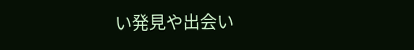い発見や出会い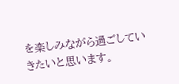を楽しみながら過ごしていきたいと思います。